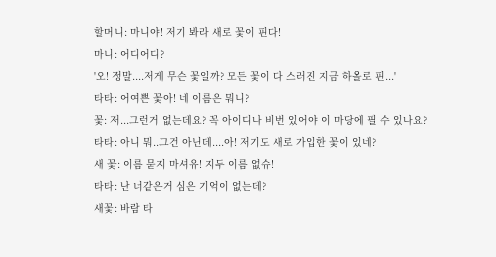할머니: 마니야! 저기 봐라 새로 꽃이 핀다!
마니: 어디어디?
'오! 정말....저게 무슨 꽃일까? 모든 꽃이 다 스러진 지금 하올로 핀...'
타타: 어여쁜 꽃아! 네 이름은 뭐니?
꽃: 저...그런거 없는데요? 꼭 아이디나 비번 있어야 이 마당에 필 수 있나요?
타타: 아니 뭐..그건 아닌데....아! 저기도 새로 가입한 꽃이 있네?
새 꽃: 이름 묻지 마셔유! 지두 이름 없슈!
타타: 난 너같은거 심은 기억이 없는데?
새꽃: 바람 타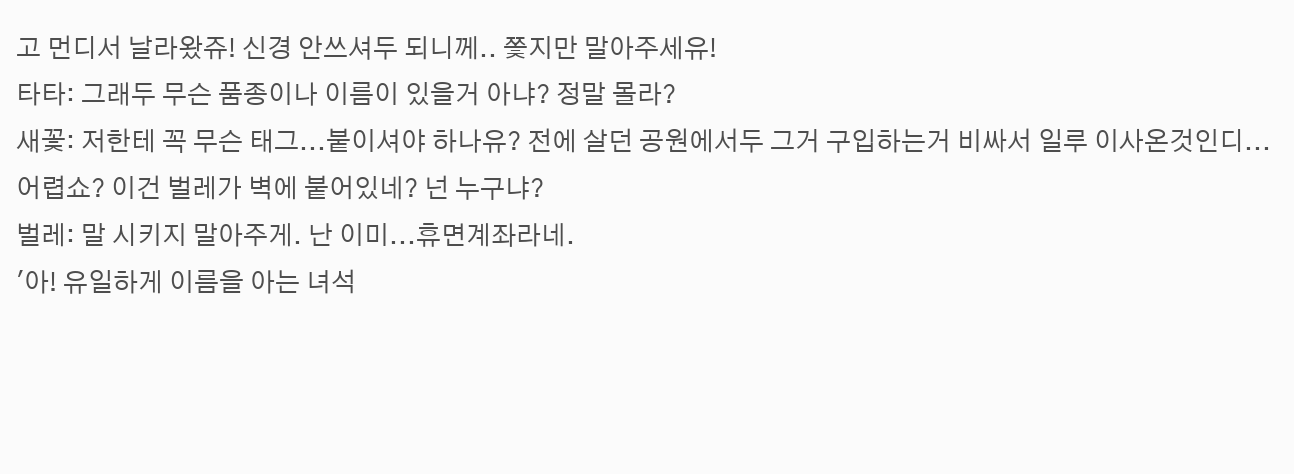고 먼디서 날라왔쥬! 신경 안쓰셔두 되니께.. 쫓지만 말아주세유!
타타: 그래두 무슨 품종이나 이름이 있을거 아냐? 정말 몰라?
새꽃: 저한테 꼭 무슨 태그...붙이셔야 하나유? 전에 살던 공원에서두 그거 구입하는거 비싸서 일루 이사온것인디...
어렵쇼? 이건 벌레가 벽에 붙어있네? 넌 누구냐?
벌레: 말 시키지 말아주게. 난 이미...휴면계좌라네.
'아! 유일하게 이름을 아는 녀석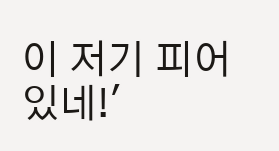이 저기 피어있네!'